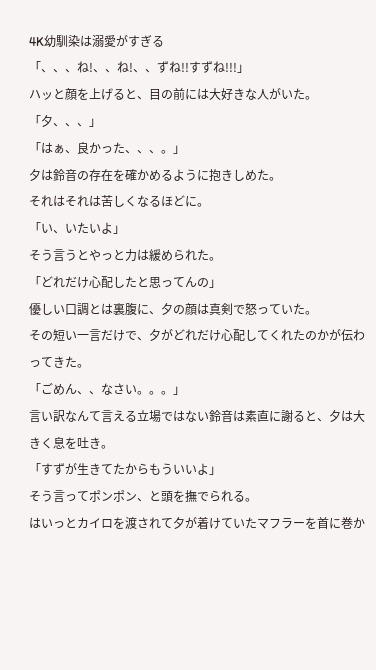4K幼馴染は溺愛がすぎる
「、、、ね!、、ね!、、ずね!!すずね!!!」
ハッと顔を上げると、目の前には大好きな人がいた。
「夕、、、」
「はぁ、良かった、、、。」
夕は鈴音の存在を確かめるように抱きしめた。
それはそれは苦しくなるほどに。
「い、いたいよ」
そう言うとやっと力は緩められた。
「どれだけ心配したと思ってんの」
優しい口調とは裏腹に、夕の顔は真剣で怒っていた。
その短い一言だけで、夕がどれだけ心配してくれたのかが伝わってきた。
「ごめん、、なさい。。。」
言い訳なんて言える立場ではない鈴音は素直に謝ると、夕は大きく息を吐き。
「すずが生きてたからもういいよ」
そう言ってポンポン、と頭を撫でられる。
はいっとカイロを渡されて夕が着けていたマフラーを首に巻か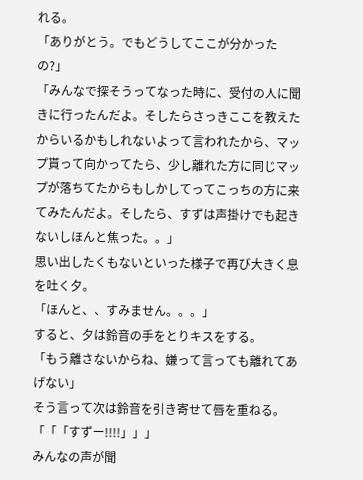れる。
「ありがとう。でもどうしてここが分かったの?」
「みんなで探そうってなった時に、受付の人に聞きに行ったんだよ。そしたらさっきここを教えたからいるかもしれないよって言われたから、マップ貰って向かってたら、少し離れた方に同じマップが落ちてたからもしかしてってこっちの方に来てみたんだよ。そしたら、すずは声掛けでも起きないしほんと焦った。。」
思い出したくもないといった様子で再び大きく息を吐く夕。
「ほんと、、すみません。。。」
すると、夕は鈴音の手をとりキスをする。
「もう離さないからね、嫌って言っても離れてあげない」
そう言って次は鈴音を引き寄せて唇を重ねる。
「「「すずー!!!!」」」
みんなの声が聞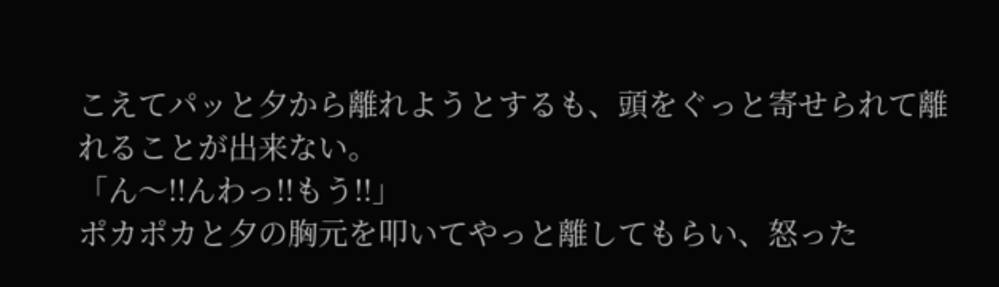こえてパッと夕から離れようとするも、頭をぐっと寄せられて離れることが出来ない。
「ん〜!!んわっ!!もう!!」
ポカポカと夕の胸元を叩いてやっと離してもらい、怒った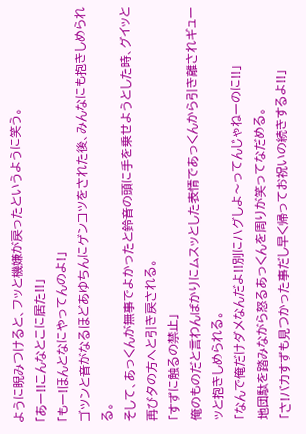ように睨みつけると、フッと機嫌が戻ったというように笑う。
「あー!!こんなとこに居た!!」
「もー!ほんとなにやってんのよ!」
ゴツンと音がなるほどあゆちんにゲンコツをされた後、みんなにも抱きしめられる。
そして、あっくんが無事でよかったと鈴音の頭に手を乗せようとした時、グイッと再び夕の方へと引き戻される。
「すずに触るの禁止」
俺のものだと言わんばかりにムスッとした表情であっくんから引き離されギューッと抱きしめられる。
「なんで俺だけダメなんだよ!!別にハグしよ〜ってんじゃねーのに!!」
地団駄を踏みながら怒るあっくんを周りが笑ってなだめる。
「さ!バカすずも見つかった事だし早く帰ってお祝いの続きするよ!!」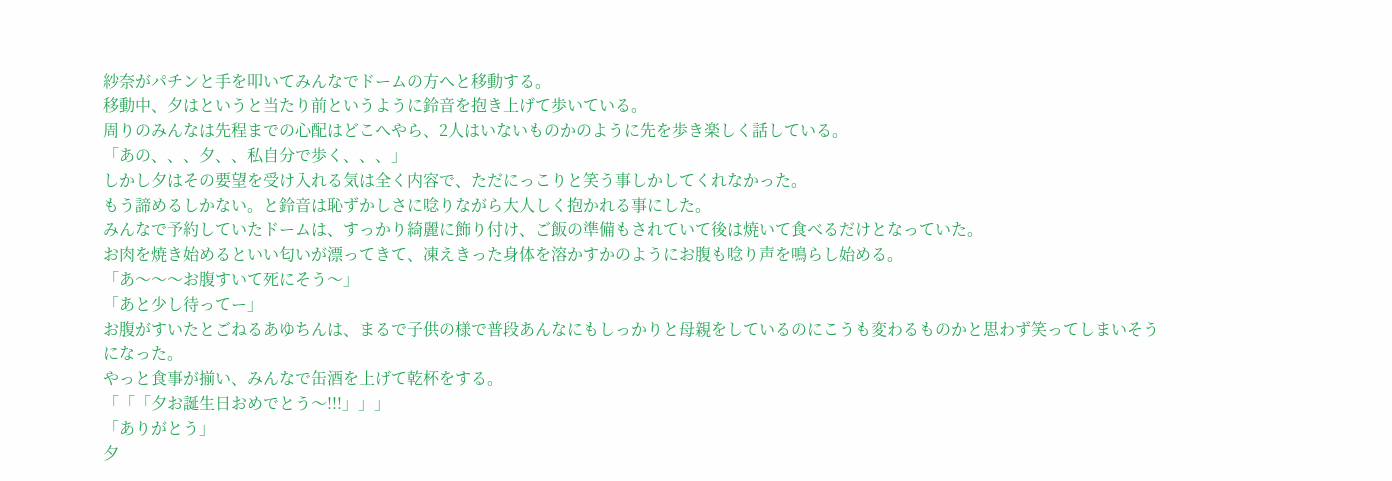紗奈がパチンと手を叩いてみんなでドームの方へと移動する。
移動中、夕はというと当たり前というように鈴音を抱き上げて歩いている。
周りのみんなは先程までの心配はどこへやら、2人はいないものかのように先を歩き楽しく話している。
「あの、、、夕、、私自分で歩く、、、」
しかし夕はその要望を受け入れる気は全く内容で、ただにっこりと笑う事しかしてくれなかった。
もう諦めるしかない。と鈴音は恥ずかしさに唸りながら大人しく抱かれる事にした。
みんなで予約していたドームは、すっかり綺麗に飾り付け、ご飯の準備もされていて後は焼いて食べるだけとなっていた。
お肉を焼き始めるといい匂いが漂ってきて、凍えきった身体を溶かすかのようにお腹も唸り声を鳴らし始める。
「あ〜〜〜お腹すいて死にそう〜」
「あと少し待ってー」
お腹がすいたとごねるあゆちんは、まるで子供の様で普段あんなにもしっかりと母親をしているのにこうも変わるものかと思わず笑ってしまいそうになった。
やっと食事が揃い、みんなで缶酒を上げて乾杯をする。
「「「夕お誕生日おめでとう〜!!!」」」
「ありがとう」
夕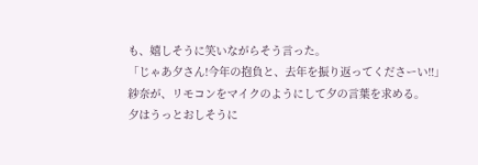も、嬉しそうに笑いながらそう言った。
「じゃあ夕さん!今年の抱負と、去年を振り返ってくださーい!!」
紗奈が、リモコンをマイクのようにして夕の言葉を求める。
夕はうっとおしそうに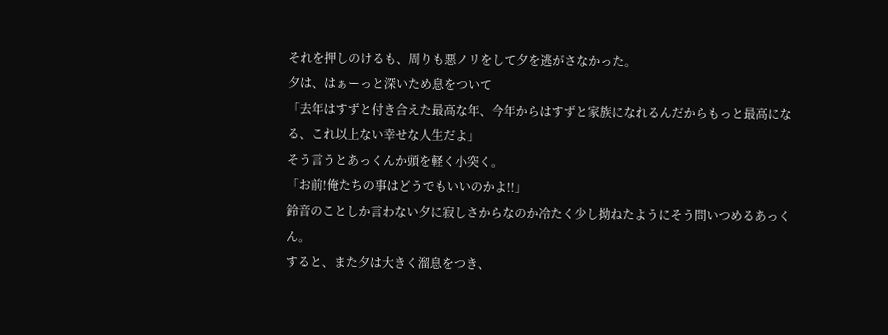それを押しのけるも、周りも悪ノリをして夕を逃がさなかった。
夕は、はぁーっと深いため息をついて
「去年はすずと付き合えた最高な年、今年からはすずと家族になれるんだからもっと最高になる、これ以上ない幸せな人生だよ」
そう言うとあっくんか頭を軽く小突く。
「お前!俺たちの事はどうでもいいのかよ!!」
鈴音のことしか言わない夕に寂しさからなのか冷たく少し拗ねたようにそう問いつめるあっくん。
すると、また夕は大きく溜息をつき、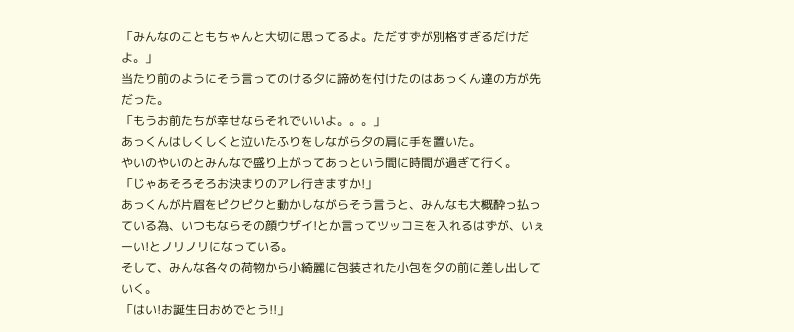「みんなのこともちゃんと大切に思ってるよ。ただすずが別格すぎるだけだよ。」
当たり前のようにそう言ってのける夕に諦めを付けたのはあっくん達の方が先だった。
「もうお前たちが幸せならそれでいいよ。。。」
あっくんはしくしくと泣いたふりをしながら夕の肩に手を置いた。
やいのやいのとみんなで盛り上がってあっという間に時間が過ぎて行く。
「じゃあそろそろお決まりのアレ行きますか!」
あっくんが片眉をピクピクと動かしながらそう言うと、みんなも大概酔っ払っている為、いつもならその顔ウザイ!とか言ってツッコミを入れるはずが、いぇーい!とノリノリになっている。
そして、みんな各々の荷物から小綺麗に包装された小包を夕の前に差し出していく。
「はい!お誕生日おめでとう!!」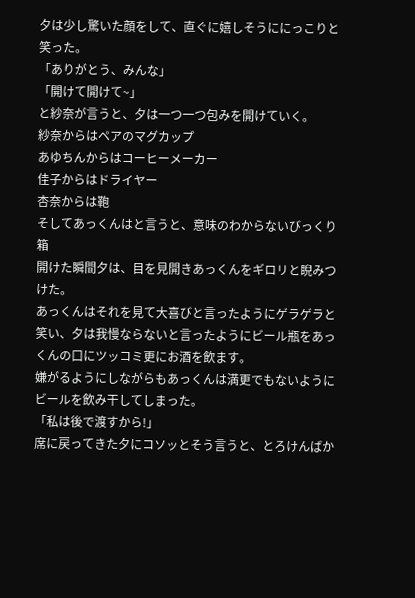夕は少し驚いた顔をして、直ぐに嬉しそうににっこりと笑った。
「ありがとう、みんな」
「開けて開けて~」
と紗奈が言うと、夕は一つ一つ包みを開けていく。
紗奈からはペアのマグカップ
あゆちんからはコーヒーメーカー
佳子からはドライヤー
杏奈からは鞄
そしてあっくんはと言うと、意味のわからないびっくり箱
開けた瞬間夕は、目を見開きあっくんをギロリと睨みつけた。
あっくんはそれを見て大喜びと言ったようにゲラゲラと笑い、夕は我慢ならないと言ったようにビール瓶をあっくんの口にツッコミ更にお酒を飲ます。
嫌がるようにしながらもあっくんは満更でもないようにビールを飲み干してしまった。
「私は後で渡すから!」
席に戻ってきた夕にコソッとそう言うと、とろけんばか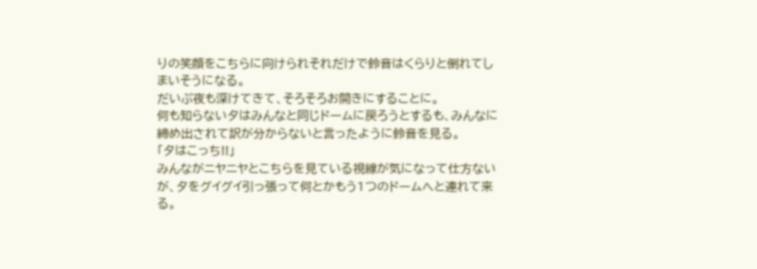りの笑顔をこちらに向けられそれだけで鈴音はくらりと倒れてしまいそうになる。
だいぶ夜も深けてきて、そろそろお開きにすることに。
何も知らない夕はみんなと同じドームに戻ろうとするも、みんなに締め出されて訳が分からないと言ったように鈴音を見る。
「夕はこっち!!」
みんながニヤニヤとこちらを見ている視線が気になって仕方ないが、夕をグイグイ引っ張って何とかもう1つのドームへと連れて来る。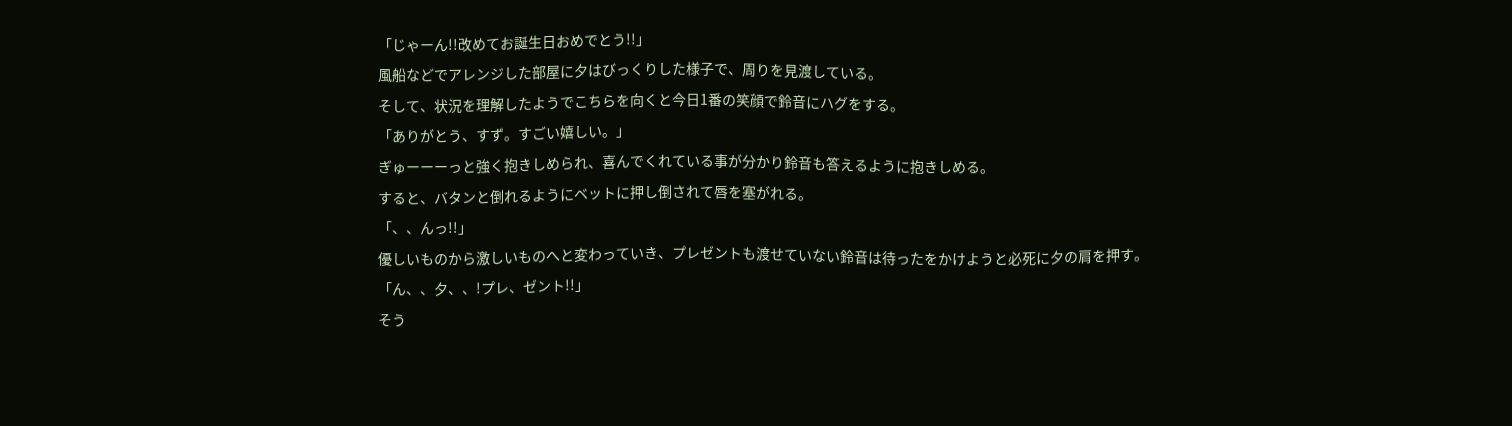「じゃーん!!改めてお誕生日おめでとう!!」
風船などでアレンジした部屋に夕はびっくりした様子で、周りを見渡している。
そして、状況を理解したようでこちらを向くと今日1番の笑顔で鈴音にハグをする。
「ありがとう、すず。すごい嬉しい。」
ぎゅーーーっと強く抱きしめられ、喜んでくれている事が分かり鈴音も答えるように抱きしめる。
すると、バタンと倒れるようにベットに押し倒されて唇を塞がれる。
「、、んっ!!」
優しいものから激しいものへと変わっていき、プレゼントも渡せていない鈴音は待ったをかけようと必死に夕の肩を押す。
「ん、、夕、、!プレ、ゼント!!」
そう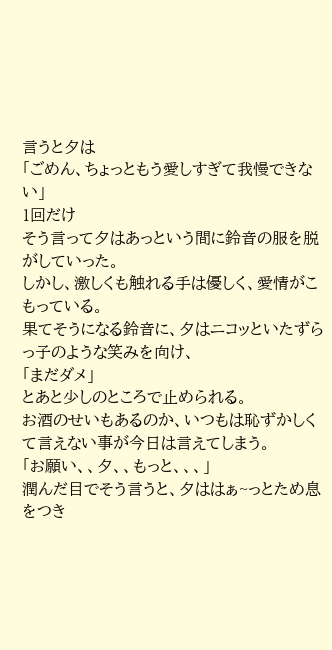言うと夕は
「ごめん、ちょっともう愛しすぎて我慢できない」
1回だけ
そう言って夕はあっという間に鈴音の服を脱がしていった。
しかし、激しくも触れる手は優しく、愛情がこもっている。
果てそうになる鈴音に、夕はニコッといたずらっ子のような笑みを向け、
「まだダメ」
とあと少しのところで止められる。
お酒のせいもあるのか、いつもは恥ずかしくて言えない事が今日は言えてしまう。
「お願い、、夕、、もっと、、、」
潤んだ目でそう言うと、夕ははぁ~っとため息をつき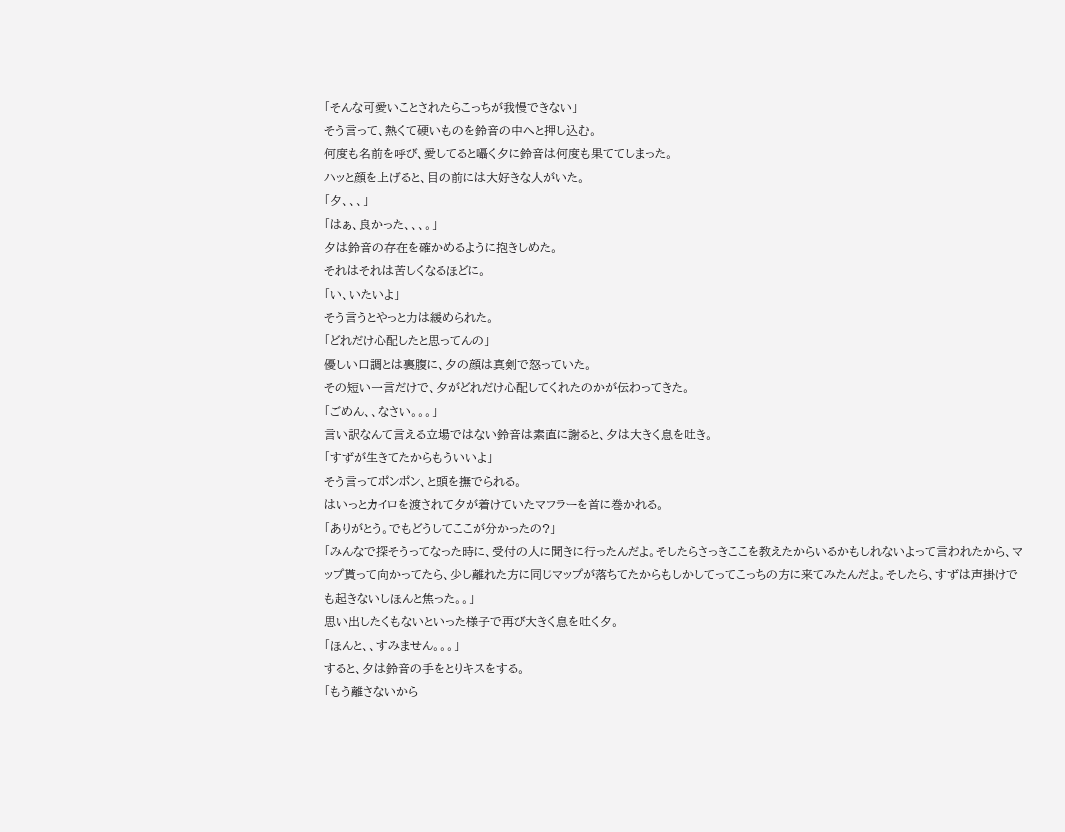「そんな可愛いことされたらこっちが我慢できない」
そう言って、熱くて硬いものを鈴音の中へと押し込む。
何度も名前を呼び、愛してると囁く夕に鈴音は何度も果ててしまった。
ハッと顔を上げると、目の前には大好きな人がいた。
「夕、、、」
「はぁ、良かった、、、。」
夕は鈴音の存在を確かめるように抱きしめた。
それはそれは苦しくなるほどに。
「い、いたいよ」
そう言うとやっと力は緩められた。
「どれだけ心配したと思ってんの」
優しい口調とは裏腹に、夕の顔は真剣で怒っていた。
その短い一言だけで、夕がどれだけ心配してくれたのかが伝わってきた。
「ごめん、、なさい。。。」
言い訳なんて言える立場ではない鈴音は素直に謝ると、夕は大きく息を吐き。
「すずが生きてたからもういいよ」
そう言ってポンポン、と頭を撫でられる。
はいっとカイロを渡されて夕が着けていたマフラーを首に巻かれる。
「ありがとう。でもどうしてここが分かったの?」
「みんなで探そうってなった時に、受付の人に聞きに行ったんだよ。そしたらさっきここを教えたからいるかもしれないよって言われたから、マップ貰って向かってたら、少し離れた方に同じマップが落ちてたからもしかしてってこっちの方に来てみたんだよ。そしたら、すずは声掛けでも起きないしほんと焦った。。」
思い出したくもないといった様子で再び大きく息を吐く夕。
「ほんと、、すみません。。。」
すると、夕は鈴音の手をとりキスをする。
「もう離さないから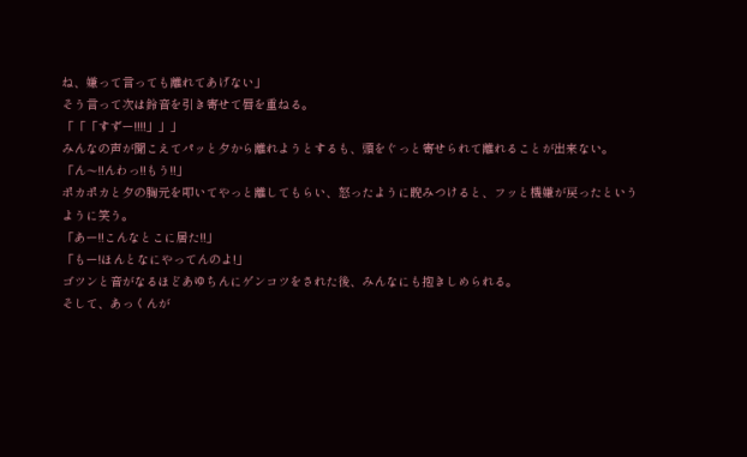ね、嫌って言っても離れてあげない」
そう言って次は鈴音を引き寄せて唇を重ねる。
「「「すずー!!!!」」」
みんなの声が聞こえてパッと夕から離れようとするも、頭をぐっと寄せられて離れることが出来ない。
「ん〜!!んわっ!!もう!!」
ポカポカと夕の胸元を叩いてやっと離してもらい、怒ったように睨みつけると、フッと機嫌が戻ったというように笑う。
「あー!!こんなとこに居た!!」
「もー!ほんとなにやってんのよ!」
ゴツンと音がなるほどあゆちんにゲンコツをされた後、みんなにも抱きしめられる。
そして、あっくんが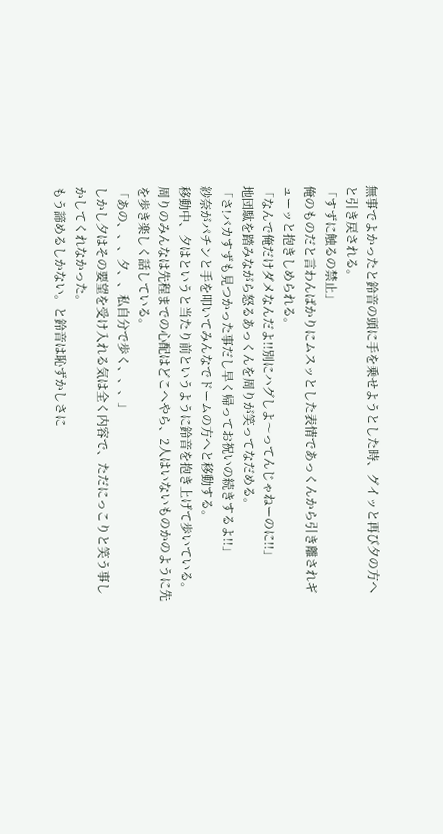無事でよかったと鈴音の頭に手を乗せようとした時、グイッと再び夕の方へと引き戻される。
「すずに触るの禁止」
俺のものだと言わんばかりにムスッとした表情であっくんから引き離されギューッと抱きしめられる。
「なんで俺だけダメなんだよ!!別にハグしよ〜ってんじゃねーのに!!」
地団駄を踏みながら怒るあっくんを周りが笑ってなだめる。
「さ!バカすずも見つかった事だし早く帰ってお祝いの続きするよ!!」
紗奈がパチンと手を叩いてみんなでドームの方へと移動する。
移動中、夕はというと当たり前というように鈴音を抱き上げて歩いている。
周りのみんなは先程までの心配はどこへやら、2人はいないものかのように先を歩き楽しく話している。
「あの、、、夕、、私自分で歩く、、、」
しかし夕はその要望を受け入れる気は全く内容で、ただにっこりと笑う事しかしてくれなかった。
もう諦めるしかない。と鈴音は恥ずかしさに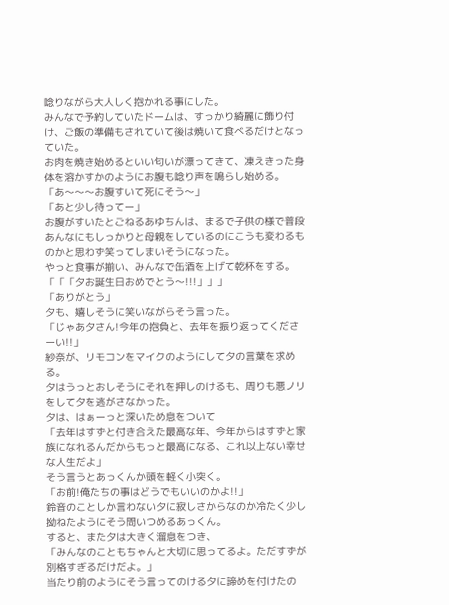唸りながら大人しく抱かれる事にした。
みんなで予約していたドームは、すっかり綺麗に飾り付け、ご飯の準備もされていて後は焼いて食べるだけとなっていた。
お肉を焼き始めるといい匂いが漂ってきて、凍えきった身体を溶かすかのようにお腹も唸り声を鳴らし始める。
「あ〜〜〜お腹すいて死にそう〜」
「あと少し待ってー」
お腹がすいたとごねるあゆちんは、まるで子供の様で普段あんなにもしっかりと母親をしているのにこうも変わるものかと思わず笑ってしまいそうになった。
やっと食事が揃い、みんなで缶酒を上げて乾杯をする。
「「「夕お誕生日おめでとう〜!!!」」」
「ありがとう」
夕も、嬉しそうに笑いながらそう言った。
「じゃあ夕さん!今年の抱負と、去年を振り返ってくださーい!!」
紗奈が、リモコンをマイクのようにして夕の言葉を求める。
夕はうっとおしそうにそれを押しのけるも、周りも悪ノリをして夕を逃がさなかった。
夕は、はぁーっと深いため息をついて
「去年はすずと付き合えた最高な年、今年からはすずと家族になれるんだからもっと最高になる、これ以上ない幸せな人生だよ」
そう言うとあっくんか頭を軽く小突く。
「お前!俺たちの事はどうでもいいのかよ!!」
鈴音のことしか言わない夕に寂しさからなのか冷たく少し拗ねたようにそう問いつめるあっくん。
すると、また夕は大きく溜息をつき、
「みんなのこともちゃんと大切に思ってるよ。ただすずが別格すぎるだけだよ。」
当たり前のようにそう言ってのける夕に諦めを付けたの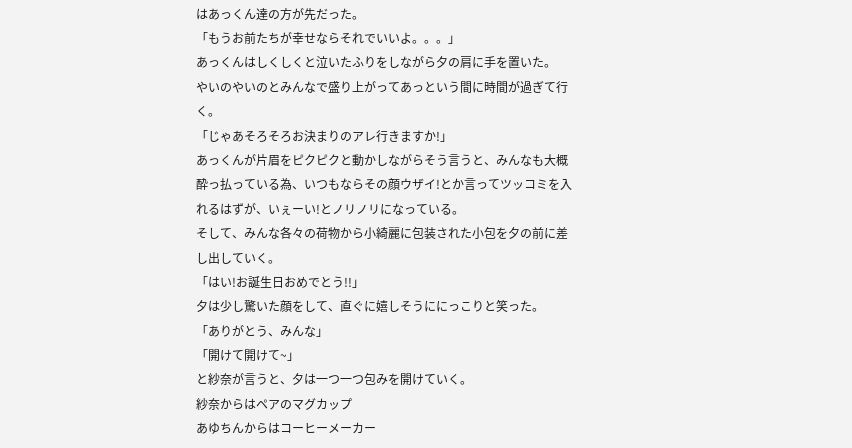はあっくん達の方が先だった。
「もうお前たちが幸せならそれでいいよ。。。」
あっくんはしくしくと泣いたふりをしながら夕の肩に手を置いた。
やいのやいのとみんなで盛り上がってあっという間に時間が過ぎて行く。
「じゃあそろそろお決まりのアレ行きますか!」
あっくんが片眉をピクピクと動かしながらそう言うと、みんなも大概酔っ払っている為、いつもならその顔ウザイ!とか言ってツッコミを入れるはずが、いぇーい!とノリノリになっている。
そして、みんな各々の荷物から小綺麗に包装された小包を夕の前に差し出していく。
「はい!お誕生日おめでとう!!」
夕は少し驚いた顔をして、直ぐに嬉しそうににっこりと笑った。
「ありがとう、みんな」
「開けて開けて~」
と紗奈が言うと、夕は一つ一つ包みを開けていく。
紗奈からはペアのマグカップ
あゆちんからはコーヒーメーカー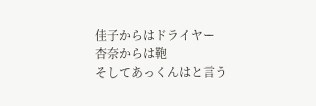佳子からはドライヤー
杏奈からは鞄
そしてあっくんはと言う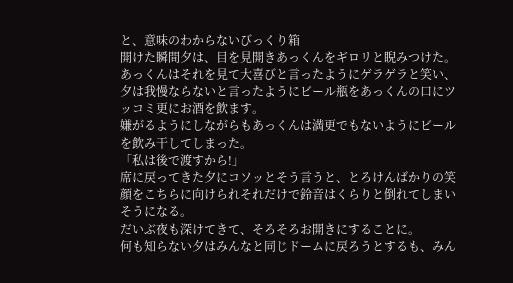と、意味のわからないびっくり箱
開けた瞬間夕は、目を見開きあっくんをギロリと睨みつけた。
あっくんはそれを見て大喜びと言ったようにゲラゲラと笑い、夕は我慢ならないと言ったようにビール瓶をあっくんの口にツッコミ更にお酒を飲ます。
嫌がるようにしながらもあっくんは満更でもないようにビールを飲み干してしまった。
「私は後で渡すから!」
席に戻ってきた夕にコソッとそう言うと、とろけんばかりの笑顔をこちらに向けられそれだけで鈴音はくらりと倒れてしまいそうになる。
だいぶ夜も深けてきて、そろそろお開きにすることに。
何も知らない夕はみんなと同じドームに戻ろうとするも、みん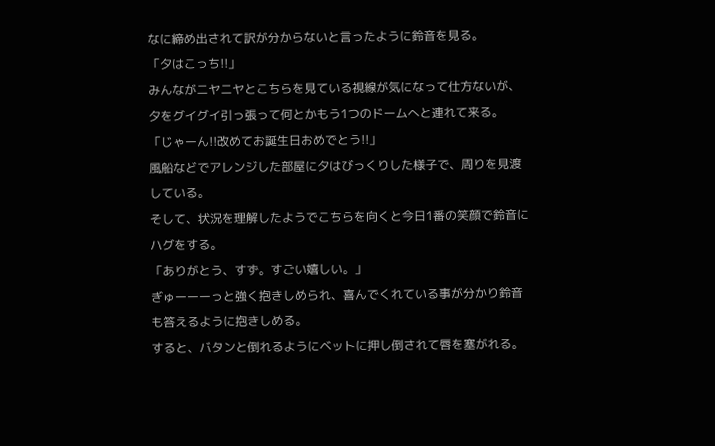なに締め出されて訳が分からないと言ったように鈴音を見る。
「夕はこっち!!」
みんながニヤニヤとこちらを見ている視線が気になって仕方ないが、夕をグイグイ引っ張って何とかもう1つのドームへと連れて来る。
「じゃーん!!改めてお誕生日おめでとう!!」
風船などでアレンジした部屋に夕はびっくりした様子で、周りを見渡している。
そして、状況を理解したようでこちらを向くと今日1番の笑顔で鈴音にハグをする。
「ありがとう、すず。すごい嬉しい。」
ぎゅーーーっと強く抱きしめられ、喜んでくれている事が分かり鈴音も答えるように抱きしめる。
すると、バタンと倒れるようにベットに押し倒されて唇を塞がれる。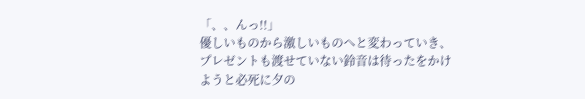「、、んっ!!」
優しいものから激しいものへと変わっていき、プレゼントも渡せていない鈴音は待ったをかけようと必死に夕の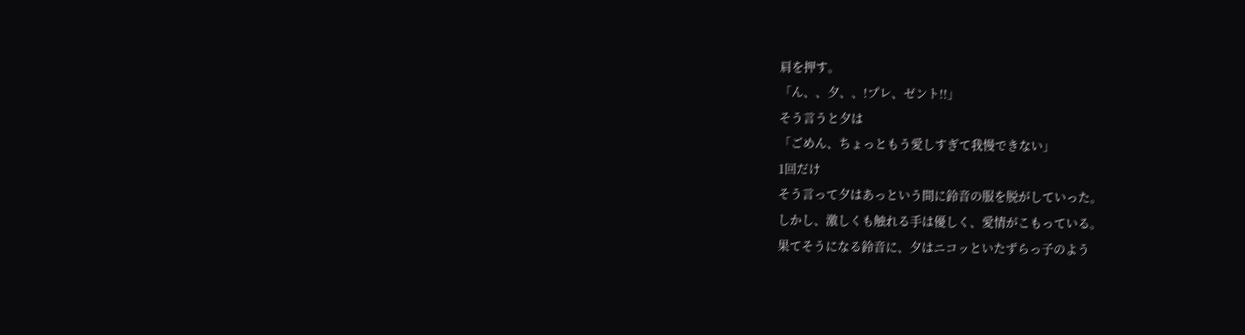肩を押す。
「ん、、夕、、!プレ、ゼント!!」
そう言うと夕は
「ごめん、ちょっともう愛しすぎて我慢できない」
1回だけ
そう言って夕はあっという間に鈴音の服を脱がしていった。
しかし、激しくも触れる手は優しく、愛情がこもっている。
果てそうになる鈴音に、夕はニコッといたずらっ子のよう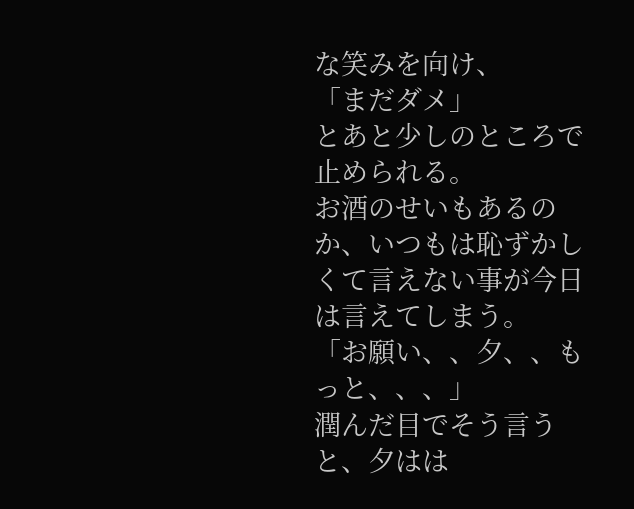な笑みを向け、
「まだダメ」
とあと少しのところで止められる。
お酒のせいもあるのか、いつもは恥ずかしくて言えない事が今日は言えてしまう。
「お願い、、夕、、もっと、、、」
潤んだ目でそう言うと、夕はは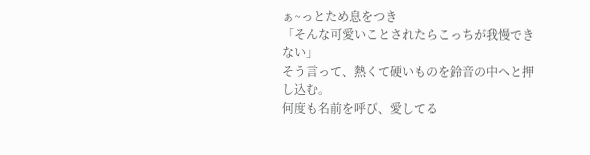ぁ~っとため息をつき
「そんな可愛いことされたらこっちが我慢できない」
そう言って、熱くて硬いものを鈴音の中へと押し込む。
何度も名前を呼び、愛してる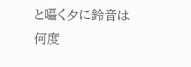と囁く夕に鈴音は何度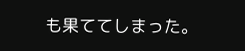も果ててしまった。